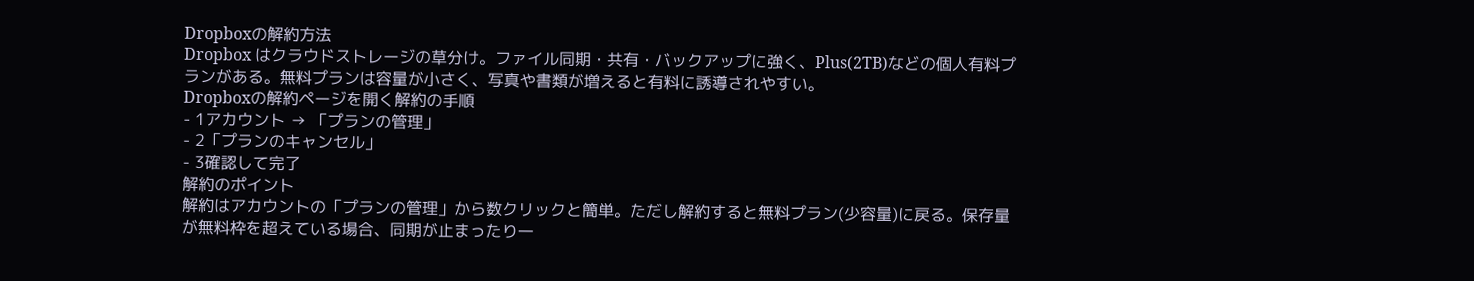Dropboxの解約方法
Dropbox はクラウドストレージの草分け。ファイル同期・共有・バックアップに強く、Plus(2TB)などの個人有料プランがある。無料プランは容量が小さく、写真や書類が増えると有料に誘導されやすい。
Dropboxの解約ページを開く解約の手順
- 1アカウント → 「プランの管理」
- 2「プランのキャンセル」
- 3確認して完了
解約のポイント
解約はアカウントの「プランの管理」から数クリックと簡単。ただし解約すると無料プラン(少容量)に戻る。保存量が無料枠を超えている場合、同期が止まったり一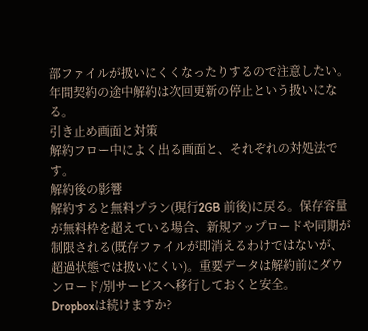部ファイルが扱いにくくなったりするので注意したい。年間契約の途中解約は次回更新の停止という扱いになる。
引き止め画面と対策
解約フロー中によく出る画面と、それぞれの対処法です。
解約後の影響
解約すると無料プラン(現行2GB 前後)に戻る。保存容量が無料枠を超えている場合、新規アップロードや同期が制限される(既存ファイルが即消えるわけではないが、超過状態では扱いにくい)。重要データは解約前にダウンロード/別サービスへ移行しておくと安全。
Dropboxは続けますか?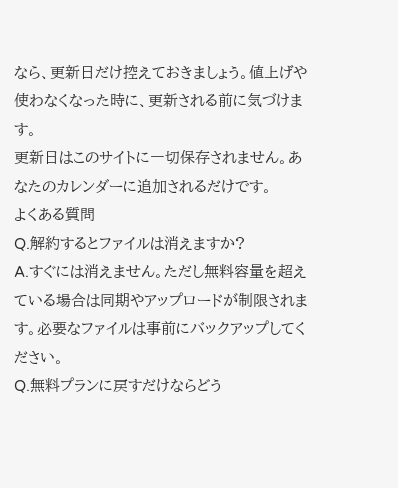なら、更新日だけ控えておきましょう。値上げや使わなくなった時に、更新される前に気づけます。
更新日はこのサイトに一切保存されません。あなたのカレンダーに追加されるだけです。
よくある質問
Q.解約するとファイルは消えますか?
A.すぐには消えません。ただし無料容量を超えている場合は同期やアップロードが制限されます。必要なファイルは事前にバックアップしてください。
Q.無料プランに戻すだけならどう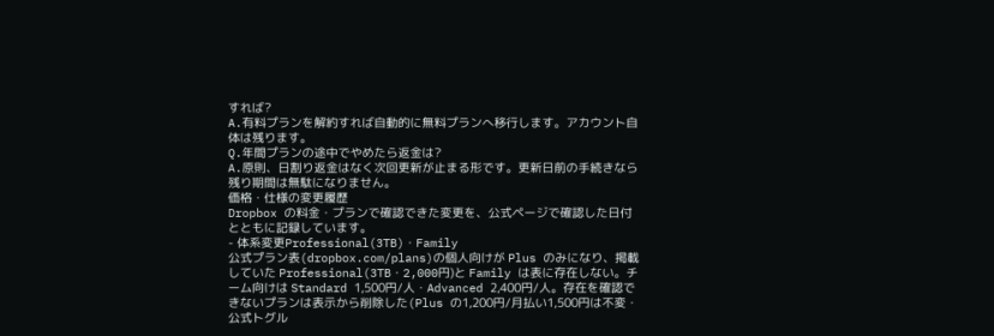すれば?
A.有料プランを解約すれば自動的に無料プランへ移行します。アカウント自体は残ります。
Q.年間プランの途中でやめたら返金は?
A.原則、日割り返金はなく次回更新が止まる形です。更新日前の手続きなら残り期間は無駄になりません。
価格・仕様の変更履歴
Dropbox の料金・プランで確認できた変更を、公式ページで確認した日付とともに記録しています。
- 体系変更Professional(3TB)・Family
公式プラン表(dropbox.com/plans)の個人向けが Plus のみになり、掲載していた Professional(3TB・2,000円)と Family は表に存在しない。チーム向けは Standard 1,500円/人・Advanced 2,400円/人。存在を確認できないプランは表示から削除した(Plus の1,200円/月払い1,500円は不変・公式トグル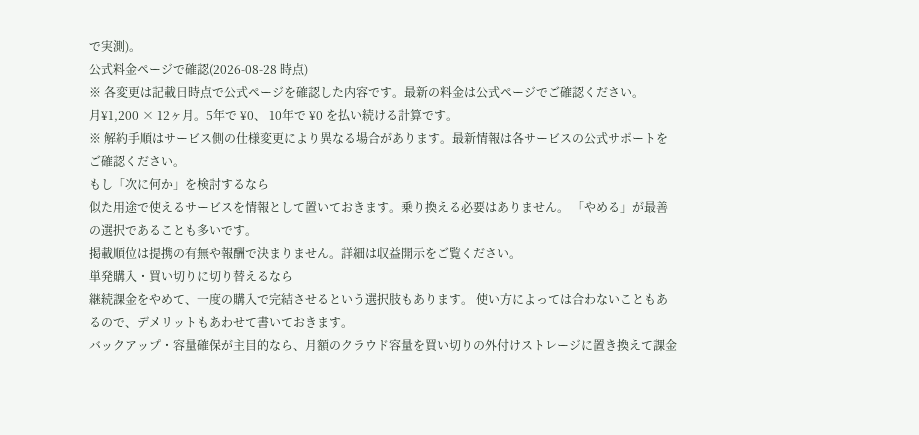で実測)。
公式料金ページで確認(2026-08-28 時点)
※ 各変更は記載日時点で公式ページを確認した内容です。最新の料金は公式ページでご確認ください。
月¥1,200 × 12ヶ月。5年で ¥0、 10年で ¥0 を払い続ける計算です。
※ 解約手順はサービス側の仕様変更により異なる場合があります。最新情報は各サービスの公式サポートをご確認ください。
もし「次に何か」を検討するなら
似た用途で使えるサービスを情報として置いておきます。乗り換える必要はありません。 「やめる」が最善の選択であることも多いです。
掲載順位は提携の有無や報酬で決まりません。詳細は収益開示をご覧ください。
単発購入・買い切りに切り替えるなら
継続課金をやめて、一度の購入で完結させるという選択肢もあります。 使い方によっては合わないこともあるので、デメリットもあわせて書いておきます。
バックアップ・容量確保が主目的なら、月額のクラウド容量を買い切りの外付けストレージに置き換えて課金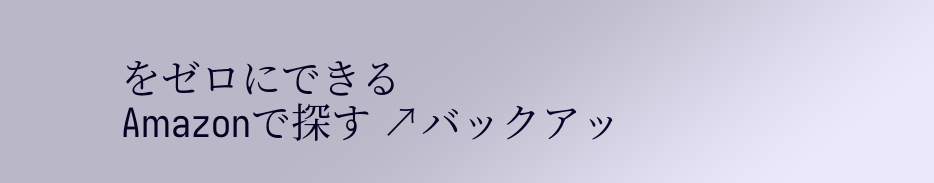をゼロにできる
Amazonで探す ↗バックアッ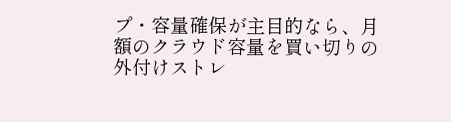プ・容量確保が主目的なら、月額のクラウド容量を買い切りの外付けストレ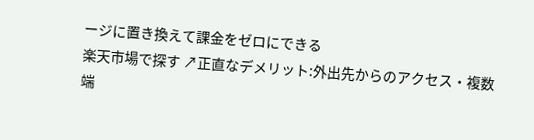ージに置き換えて課金をゼロにできる
楽天市場で探す ↗正直なデメリット:外出先からのアクセス・複数端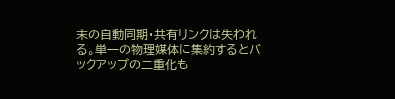末の自動同期・共有リンクは失われる。単一の物理媒体に集約するとバックアップの二重化も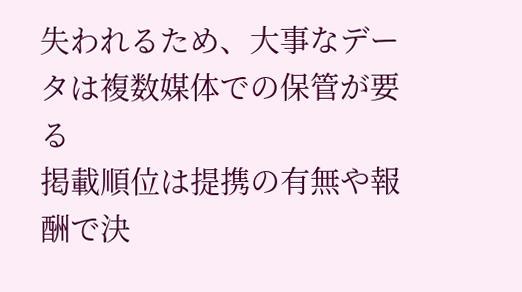失われるため、大事なデータは複数媒体での保管が要る
掲載順位は提携の有無や報酬で決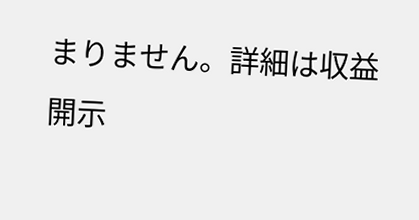まりません。詳細は収益開示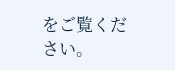をご覧ください。